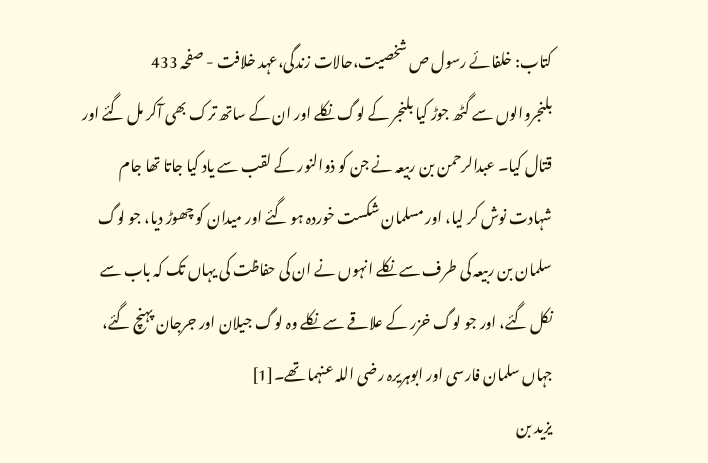کتاب: خلفائے رسول ص شخصیت،حالات زندگی،عہد خلافت - صفحہ 433
بلنجروالوں سے گٹھ جوڑ کیا بلنجر کے لوگ نکلے اور ان کے ساتھ ترک بھی آکر مل گئے اور قتال کیا۔ عبدالرحمن بن ربیعہ نے جن کو ذوالنور کے لقب سے یاد کیا جاتا تھا جام شہادت نوش کر لیا، اور مسلمان شکست خوردہ ہو گئے اور میدان کو چھوڑ دیا، جو لوگ سلمان بن ربیعہ کی طرف سے نکلے انہوں نے ان کی حفاظت کی یہاں تک کہ باب سے نکل گئے، اور جو لوگ خزر کے علاقے سے نکلے وہ لوگ جیلان اور جرجان پہنچ گئے، جہاں سلمان فارسی اور ابوہریرہ رضی اللہ عنہما تھے۔[1]
یزید بن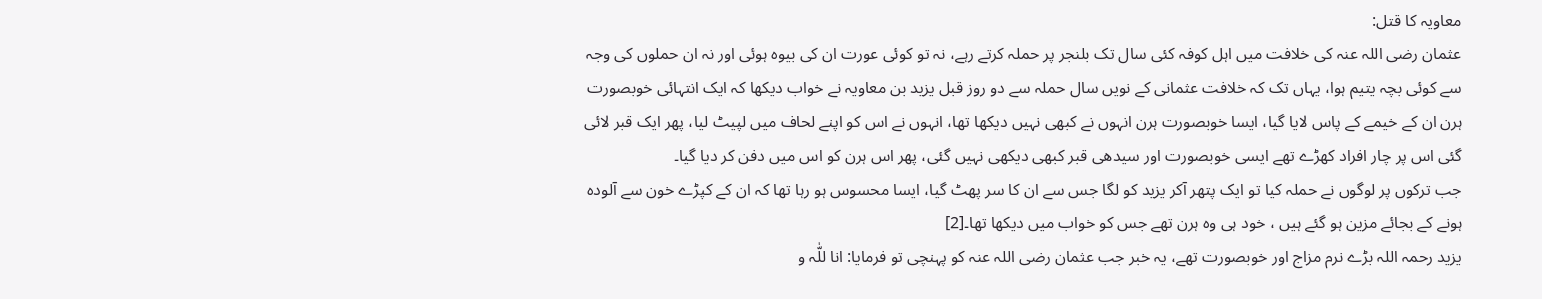معاویہ کا قتل:
عثمان رضی اللہ عنہ کی خلافت میں اہل کوفہ کئی سال تک بلنجر پر حملہ کرتے رہے، نہ تو کوئی عورت ان کی بیوہ ہوئی اور نہ ان حملوں کی وجہ سے کوئی بچہ یتیم ہوا، یہاں تک کہ خلافت عثمانی کے نویں سال حملہ سے دو روز قبل یزید بن معاویہ نے خواب دیکھا کہ ایک انتہائی خوبصورت ہرن ان کے خیمے کے پاس لایا گیا، ایسا خوبصورت ہرن انہوں نے کبھی نہیں دیکھا تھا، انہوں نے اس کو اپنے لحاف میں لپیٹ لیا، پھر ایک قبر لائی گئی اس پر چار افراد کھڑے تھے ایسی خوبصورت اور سیدھی قبر کبھی دیکھی نہیں گئی، پھر اس ہرن کو اس میں دفن کر دیا گیا۔
جب ترکوں پر لوگوں نے حملہ کیا تو ایک پتھر آکر یزید کو لگا جس سے ان کا سر پھٹ گیا، ایسا محسوس ہو رہا تھا کہ ان کے کپڑے خون سے آلودہ ہونے کے بجائے مزین ہو گئے ہیں ، خود ہی وہ ہرن تھے جس کو خواب میں دیکھا تھا۔[2]
یزید رحمہ اللہ بڑے نرم مزاج اور خوبصورت تھے، یہ خبر جب عثمان رضی اللہ عنہ کو پہنچی تو فرمایا: انا للّٰہ و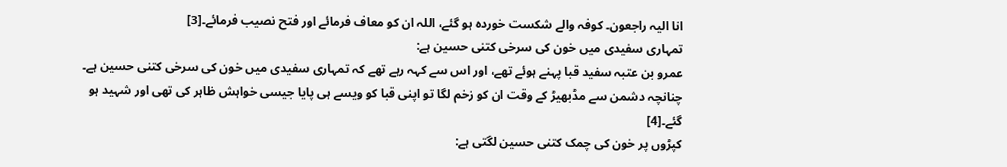انا الیہ راجعون۔ کوفہ والے شکست خوردہ ہو گئے، اللہ ان کو معاف فرمائے اور فتح نصیب فرمائے۔[3]
تمہاری سفیدی میں خون کی سرخی کتنی حسین ہے:
عمرو بن عتبہ سفید قبا پہنے ہوئے تھے، اور اس سے کہہ رہے تھے کہ تمہاری سفیدی میں خون کی سرخی کتنی حسین ہے۔ چنانچہ دشمن سے مڈبھیڑ کے وقت ان کو زخم لگا تو اپنی قبا کو ویسے ہی پایا جیسی خواہش ظاہر کی تھی اور شہید ہو گئے۔[4]
کپڑوں پر خون کی چمک کتنی حسین لگتی ہے: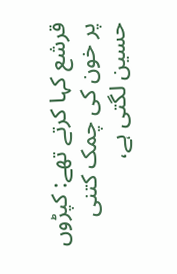قرشع کہا کرتے تھے: کپڑوں پر خون کی چمک کتنی حسین لگتی ہے،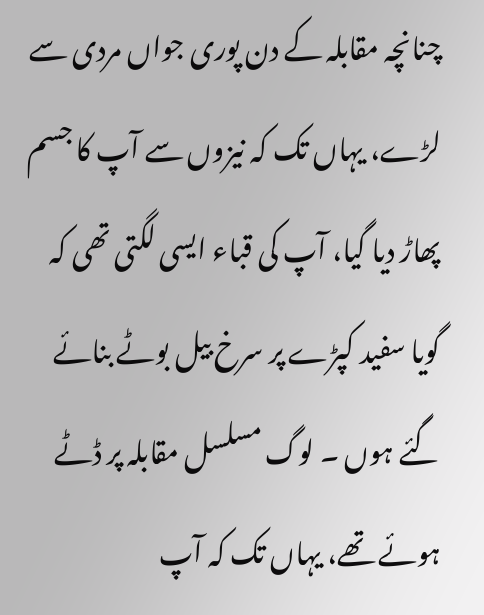چنانچہ مقابلہ کے دن پوری جواں مردی سے لڑے، یہاں تک کہ نیزوں سے آپ کا جسم پھاڑ دیا گیا، آپ کی قباء ایسی لگتی تھی کہ گویا سفید کپڑے پر سرخ بیل بوٹے بنائے گئے ہوں ۔ لوگ مسلسل مقابلہ پر ڈٹے ہوئے تھے، یہاں تک کہ آپ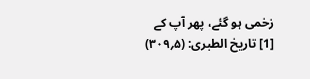زخمی ہو گئے، پھر آپ کے
[1] تاریخ الطبری: (۵؍۳۰۹)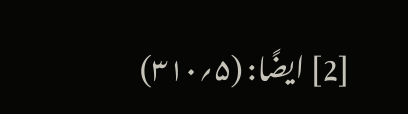[2] ایضًا: (۵؍۳۱۰)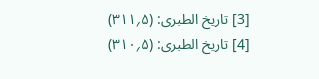[3] تاریخ الطبری: (۵؍۳۱۱)
[4] تاریخ الطبری: (۵؍۳۱۰)